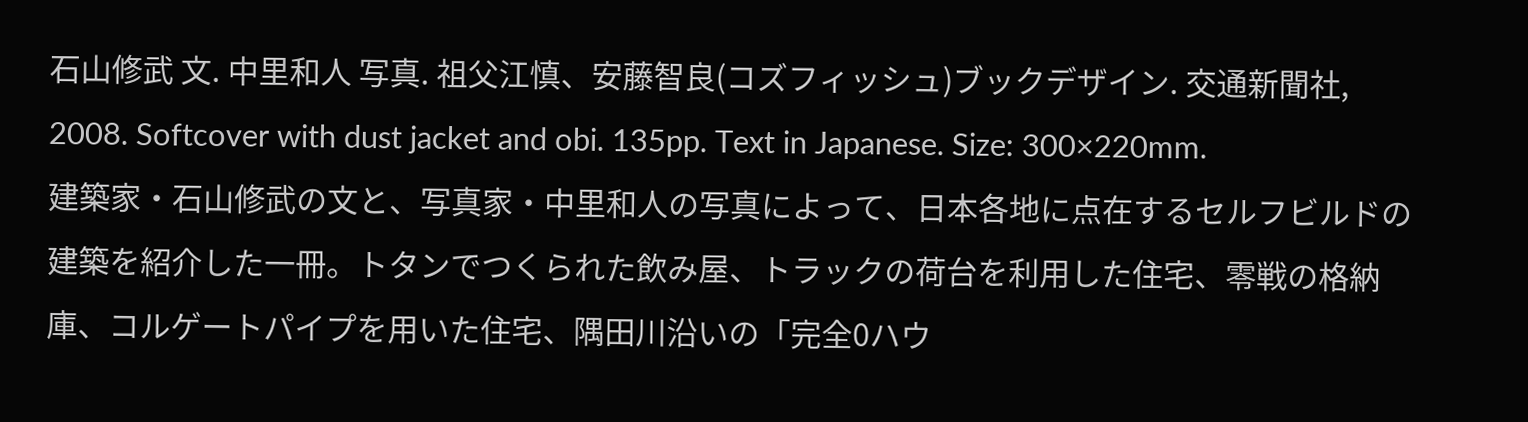石山修武 文. 中里和人 写真. 祖父江慎、安藤智良(コズフィッシュ)ブックデザイン. 交通新聞社, 2008. Softcover with dust jacket and obi. 135pp. Text in Japanese. Size: 300×220mm.
建築家・石山修武の文と、写真家・中里和人の写真によって、日本各地に点在するセルフビルドの建築を紹介した一冊。トタンでつくられた飲み屋、トラックの荷台を利用した住宅、零戦の格納庫、コルゲートパイプを用いた住宅、隅田川沿いの「完全0ハウ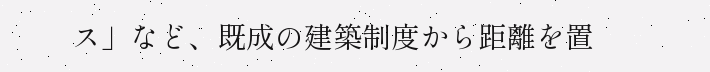ス」など、既成の建築制度から距離を置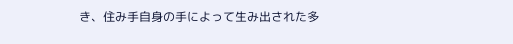き、住み手自身の手によって生み出された多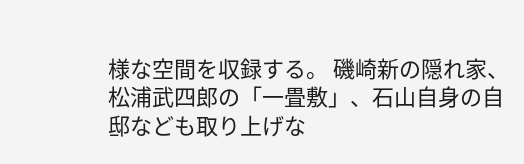様な空間を収録する。 磯崎新の隠れ家、松浦武四郎の「一畳敷」、石山自身の自邸なども取り上げな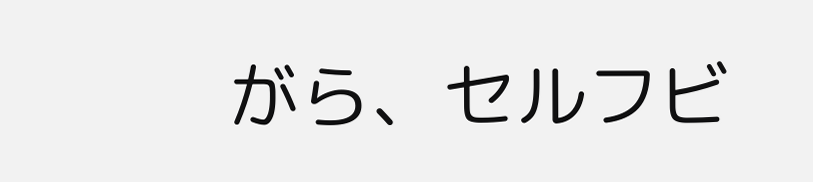がら、セルフビ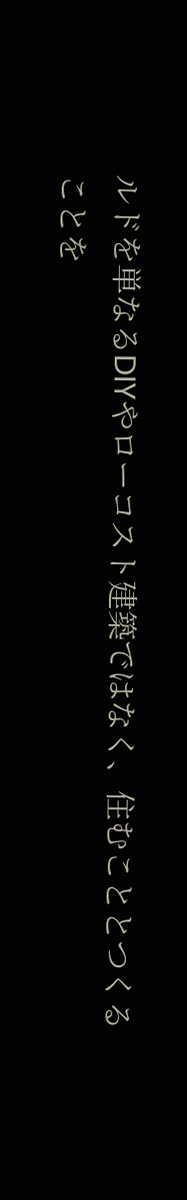ルドを単なるDIYやローコスト建築ではなく、住むこととつくることを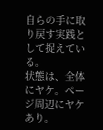自らの手に取り戻す実践として捉えている。
状態は、全体にヤケ。ページ周辺にヤケあり。